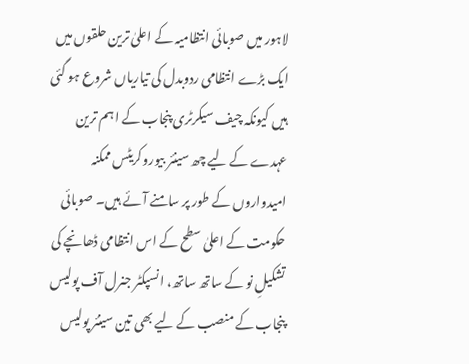لاہور میں صوبائی انتظامیہ کے اعلیٰ ترین حلقوں میں ایک بڑے انتظامی ردوبدل کی تیاریاں شروع ہو گئی ہیں کیونکہ چیف سیکرٹری پنجاب کے اہم ترین عہدے کے لیے چھ سینئر بیوروکریٹس ممکنہ امیدواروں کے طور پر سامنے آئے ہیں۔ صوبائی حکومت کے اعلیٰ سطح کے اس انتظامی ڈھانچے کی تشکیلِ نو کے ساتھ ساتھ، انسپکٹر جنرل آف پولیس پنجاب کے منصب کے لیے بھی تین سینئر پولیس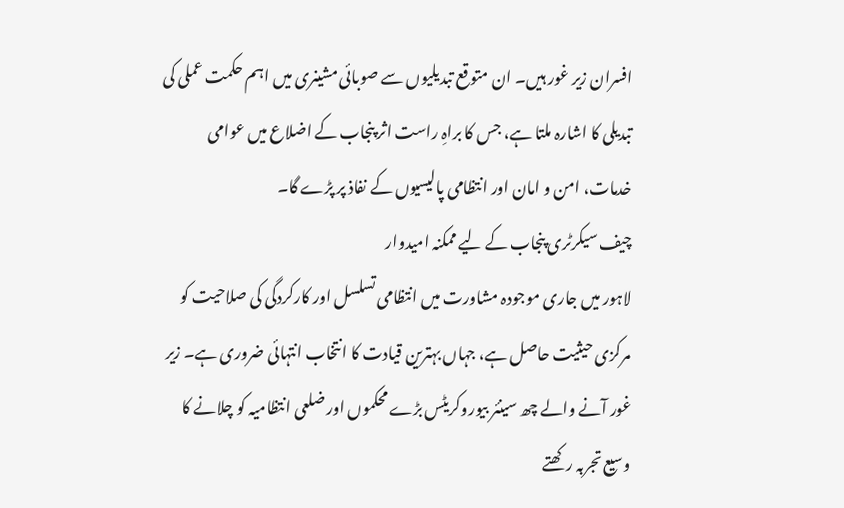افسران زیر غور ہیں۔ ان متوقع تبدیلیوں سے صوبائی مشینری میں اہم حکمت عملی کی تبدیلی کا اشارہ ملتا ہے، جس کا براہِ راست اثر پنجاب کے اضلاع میں عوامی خدمات، امن و امان اور انتظامی پالیسیوں کے نفاذ پر پڑے گا۔
چیف سیکرٹری پنجاب کے لیے ممکنہ امیدوار
لاہور میں جاری موجودہ مشاورت میں انتظامی تسلسل اور کارکردگی کی صلاحیت کو مرکزی حیثیت حاصل ہے، جہاں بہترین قیادت کا انتخاب انتہائی ضروری ہے۔ زیر غور آنے والے چھ سینئر بیوروکریٹس بڑے محکموں اور ضلعی انتظامیہ کو چلانے کا وسیع تجربہ رکھتے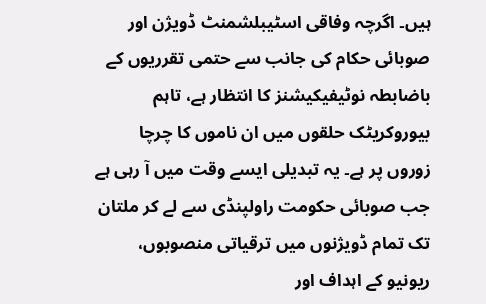ہیں۔ اگرچہ وفاقی اسٹیبلشمنٹ ڈویژن اور صوبائی حکام کی جانب سے حتمی تقرریوں کے باضابطہ نوٹیفیکیشنز کا انتظار ہے، تاہم بیوروکریٹک حلقوں میں ان ناموں کا چرچا زوروں پر ہے۔ یہ تبدیلی ایسے وقت میں آ رہی ہے جب صوبائی حکومت راولپنڈی سے لے کر ملتان تک تمام ڈویژنوں میں ترقیاتی منصوبوں، ریونیو کے اہداف اور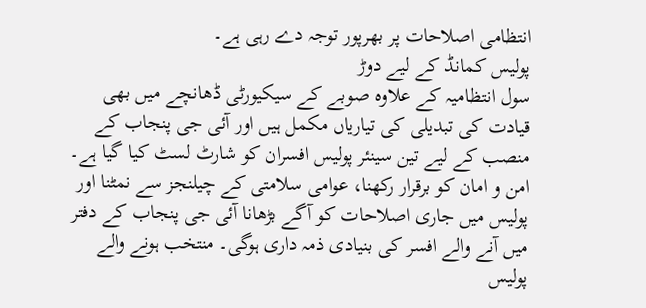انتظامی اصلاحات پر بھرپور توجہ دے رہی ہے۔
پولیس کمانڈ کے لیے دوڑ
سول انتظامیہ کے علاوہ صوبے کے سیکیورٹی ڈھانچے میں بھی قیادت کی تبدیلی کی تیاریاں مکمل ہیں اور آئی جی پنجاب کے منصب کے لیے تین سینئر پولیس افسران کو شارٹ لسٹ کیا گیا ہے۔ امن و امان کو برقرار رکھنا، عوامی سلامتی کے چیلنجز سے نمٹنا اور پولیس میں جاری اصلاحات کو آگے بڑھانا آئی جی پنجاب کے دفتر میں آنے والے افسر کی بنیادی ذمہ داری ہوگی۔ منتخب ہونے والے پولیس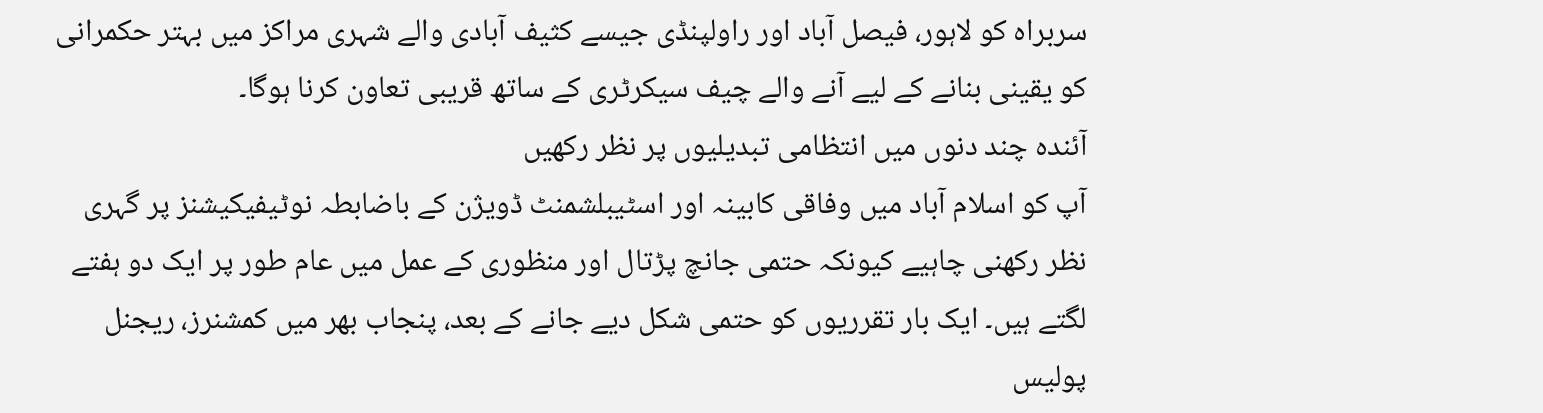سربراہ کو لاہور، فیصل آباد اور راولپنڈی جیسے کثیف آبادی والے شہری مراکز میں بہتر حکمرانی کو یقینی بنانے کے لیے آنے والے چیف سیکرٹری کے ساتھ قریبی تعاون کرنا ہوگا۔
آئندہ چند دنوں میں انتظامی تبدیلیوں پر نظر رکھیں
آپ کو اسلام آباد میں وفاقی کابینہ اور اسٹیبلشمنٹ ڈویژن کے باضابطہ نوٹیفیکیشنز پر گہری نظر رکھنی چاہیے کیونکہ حتمی جانچ پڑتال اور منظوری کے عمل میں عام طور پر ایک دو ہفتے لگتے ہیں۔ ایک بار تقرریوں کو حتمی شکل دیے جانے کے بعد، پنجاب بھر میں کمشنرز، ریجنل پولیس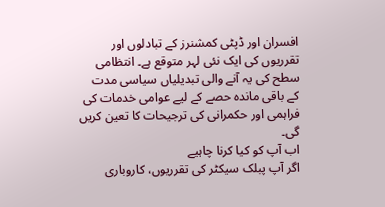افسران اور ڈپٹی کمشنرز کے تبادلوں اور تقرریوں کی ایک نئی لہر متوقع ہے۔ انتظامی سطح کی یہ آنے والی تبدیلیاں سیاسی مدت کے باقی ماندہ حصے کے لیے عوامی خدمات کی فراہمی اور حکمرانی کی ترجیحات کا تعین کریں گی۔
اب آپ کو کیا کرنا چاہیے
اگر آپ پبلک سیکٹر کی تقرریوں، کاروباری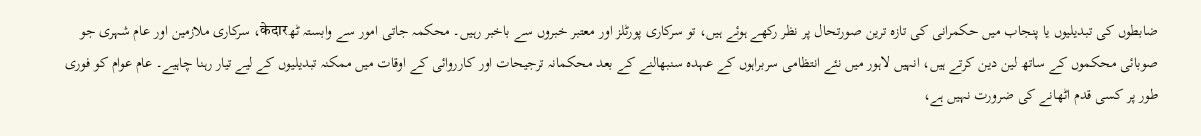ضابطوں کی تبدیلیوں یا پنجاب میں حکمرانی کی تازہ ترین صورتحال پر نظر رکھے ہوئے ہیں، تو سرکاری پورٹلز اور معتبر خبروں سے باخبر رہیں۔ محکمہ جاتی امور سے وابستہ ٹھकेदार، سرکاری ملازمین اور عام شہری جو صوبائی محکموں کے ساتھ لین دین کرتے ہیں، انہیں لاہور میں نئے انتظامی سربراہوں کے عہدہ سنبھالنے کے بعد محکمانہ ترجیحات اور کارروائی کے اوقات میں ممکنہ تبدیلیوں کے لیے تیار رہنا چاہیے۔ عام عوام کو فوری طور پر کسی قدم اٹھانے کی ضرورت نہیں ہے،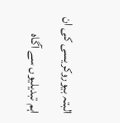البتہ بیوروکریسی کی ان اہم تبدیلیوں سے آگاہ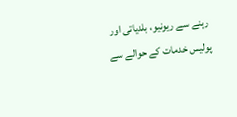رہنے سے ریونیو، بلدیاتی اور پولیس خدمات کے حوالے سے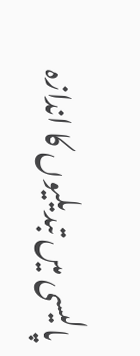پالیسی میں تبدیلیوں کا اندازہ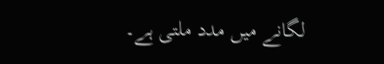لگانے میں مدد ملتی ہے۔